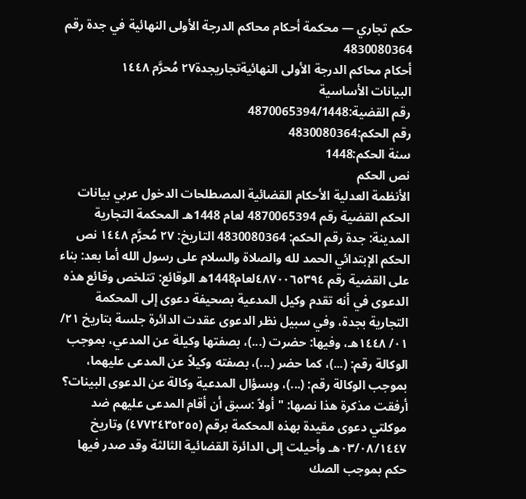حكم تجاري — محكمة أحكام محاكم الدرجة الأولى النهائية في جدة رقم 4830080364
أحكام محاكم الدرجة الأولى النهائيةتجاريجدة٢٧ مُحرَّم ١٤٤٨
البيانات الأساسية
رقم القضية:4870065394/1448
رقم الحكم:4830080364
سنة الحكم:1448
نص الحكم
الأنظمة العدلية الأحكام القضائية المصطلحات الدخول عربي بيانات الحكم القضية رقم 4870065394 لعام 1448هـ المحكمة التجارية المدينة: جدة رقم الحكم: 4830080364 التاريخ: ٢٧ مُحرَّم ١٤٤٨ نص الحكم الإبتدائي الحمد لله والصلاة والسلام على رسول الله أما بعد: بناء على القضية رقم ٤٨٧٠٠٦٥٣٩٤لعام1448ه الوقائع: تتلخص وقائع هذه الدعوى في أنه تقدم وكيل المدعية بصحيفة دعوى إلى المحكمة التجارية بجدة، وفي سبيل نظر الدعوى عقدت الدائرة جلسة بتاريخ ٢١/ ٠١/ ١٤٤٨هـ، وفيها: حضرت (...)، بصفتها وكيلة عن المدعي، بموجب الوكالة رقم: (...)، كما حضر (...)، بصفته وكيلاً عن المدعى عليهما، بموجب الوكالة رقم: (...)، وبسؤال المدعية وكالة عن الدعوى البينات؟ أرفقت مذكرة هذا نصها: " أولاً :سبق أن أقام المدعى عليهم ضد موكلتي دعوى مقيدة بهذه المحكمة برقم (٤٧٧٢٤٣٥٢٥٥) وتاريخ ٠٣/٠٨/١٤٤٧هـ وأحيلت إلى الدائرة القضائية الثالثة وقد صدر فيها حكم بموجب الصك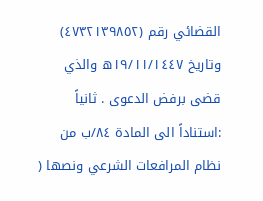القضائي رقم (٤٧٣٢١٣٩٨٥٢) وتاريخ ١٩/١١/١٤٤٧ه والذي قضى برفض الدعوى . ثانياً :استناداً الى المادة ٨٤/ب من نظام المرافعات الشرعي ونصها (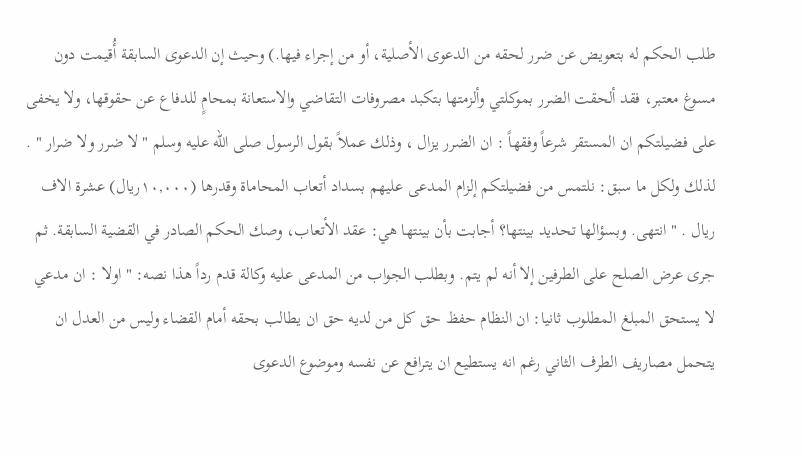طلب الحكم له بتعويض عن ضرر لحقه من الدعوى الأصلية، أو من إجراء فيها.) وحيث إن الدعوى السابقة أُقيمت دون مسوغ معتبر، فقد ألحقت الضرر بموكلتي وألزمتها بتكبد مصروفات التقاضي والاستعانة بمحامٍ للدفاع عن حقوقها، ولا يخفى على فضيلتكم ان المستقر شرعاً وفقهاً : ان الضرر يزال ، وذلك عملاً بقول الرسول صلى الله عليه وسلم " لا ضرر ولا ضرار " . لذلك ولكل ما سبق: نلتمس من فضيلتكم إلزام المدعى عليهم بسداد أتعاب المحاماة وقدرها (١٠,٠٠٠ريال) عشرة الاف ريال . " انتهى. وبسؤالها تحديد بينتها؟ أجابت بأن بينتها هي: عقد الأتعاب، وصك الحكم الصادر في القضية السابقة. ثم جرى عرض الصلح على الطرفين إلا أنه لم يتم. وبطلب الجواب من المدعى عليه وكالة قدم رداً هذا نصه: " اولا : ان مدعي لا يستحق المبلغ المطلوب ثانيا: ان النظام حفظ حق كل من لديه حق ان يطالب بحقه أمام القضاء وليس من العدل ان يتحمل مصاريف الطرف الثاني رغم انه يستطيع ان يترافع عن نفسه وموضوع الدعوى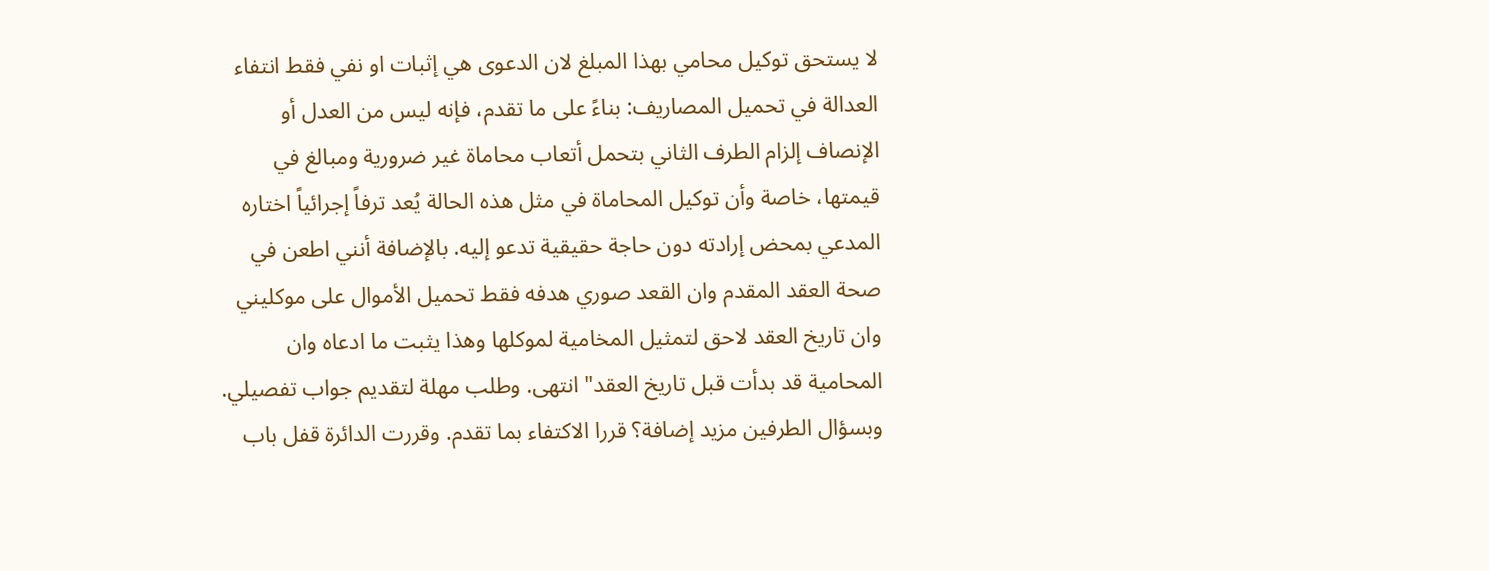لا يستحق توكيل محامي بهذا المبلغ لان الدعوى هي إثبات او نفي فقط انتفاء العدالة في تحميل المصاريف: بناءً على ما تقدم، فإنه ليس من العدل أو الإنصاف إلزام الطرف الثاني بتحمل أتعاب محاماة غير ضرورية ومبالغ في قيمتها، خاصة وأن توكيل المحاماة في مثل هذه الحالة يُعد ترفاً إجرائياً اختاره المدعي بمحض إرادته دون حاجة حقيقية تدعو إليه. بالإضافة أنني اطعن في صحة العقد المقدم وان القعد صوري هدفه فقط تحميل الأموال على موكليني وان تاريخ العقد لاحق لتمثيل المخامية لموكلها وهذا يثبت ما ادعاه وان المحامية قد بدأت قبل تاريخ العقد" انتهى. وطلب مهلة لتقديم جواب تفصيلي. وبسؤال الطرفين مزيد إضافة؟ قررا الاكتفاء بما تقدم. وقررت الدائرة قفل باب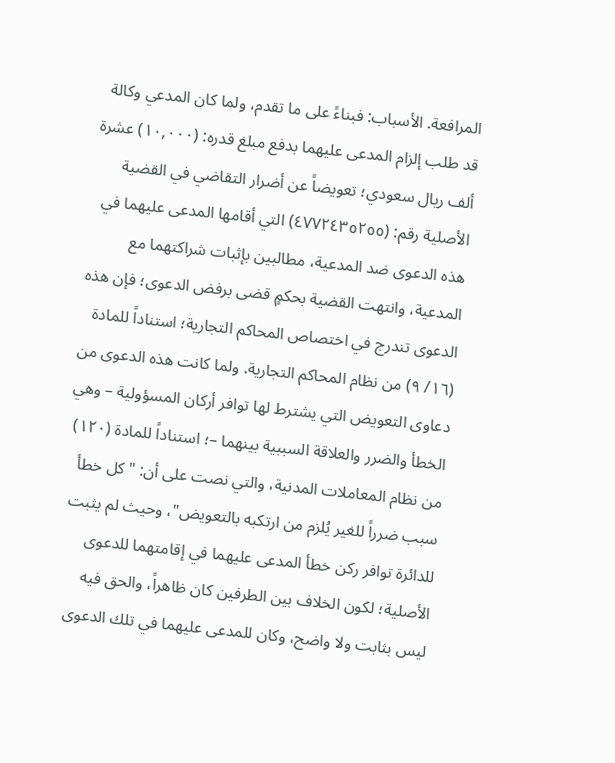المرافعة. الأسباب: فبناءً على ما تقدم، ولما كان المدعي وكالة قد طلب إلزام المدعى عليهما بدفع مبلغ قدره: (١٠,٠٠٠) عشرة ألف ريال سعودي؛ تعويضاً عن أضرار التقاضي في القضية الأصلية رقم: (٤٧٧٢٤٣٥٢٥٥) التي أقامها المدعى عليهما في هذه الدعوى ضد المدعية، مطالبين بإثبات شراكتهما مع المدعية، وانتهت القضية بحكمٍ قضى برفض الدعوى؛ فإن هذه الدعوى تندرج في اختصاص المحاكم التجارية؛ استناداً للمادة (١٦/ ٩) من نظام المحاكم التجارية. ولما كانت هذه الدعوى من دعاوى التعويض التي يشترط لها توافر أركان المسؤولية – وهي الخطأ والضرر والعلاقة السببية بينهما –؛ استناداً للمادة (١٢٠) من نظام المعاملات المدنية، والتي نصت على أن: " كل خطأ سبب ضرراً للغير يُلزم من ارتكبه بالتعويض"، وحيث لم يثبت للدائرة توافر ركن خطأ المدعى عليهما في إقامتهما للدعوى الأصلية؛ لكون الخلاف بين الطرفين كان ظاهراً، والحق فيه ليس بثابت ولا واضح، وكان للمدعى عليهما في تلك الدعوى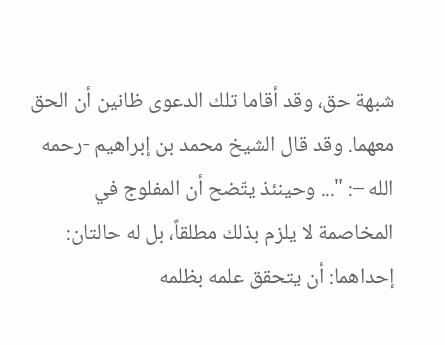شبهة حق، وقد أقاما تلك الدعوى ظانين أن الحق معهما. وقد قال الشيخ محمد بن إبراهيم -رحمه الله –: "... وحينئذ يتّضح أن المفلوج في المخاصمة لا يلزم بذلك مطلقاً، بل له حالتان: إحداهما: أن يتحقق علمه بظلمه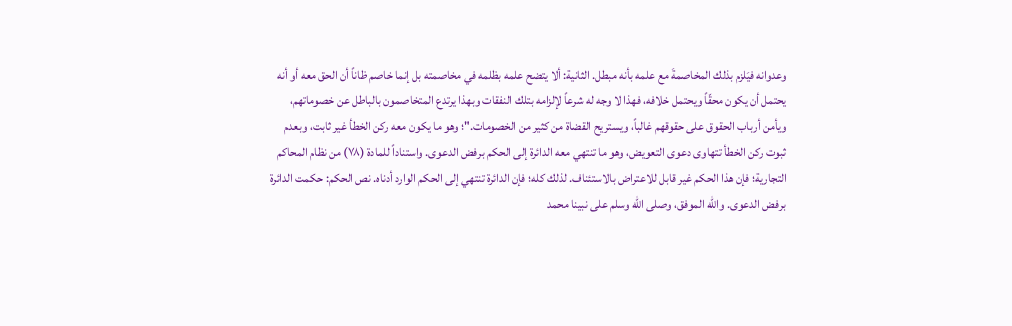وعدوانه فيَلزم بذلك المخاصمةَ مع علمه بأنه مبطل. الثانية: ألا يتضح علمه بظلمه في مخاصمته بل إنما خاصم ظاناً أن الحق معه أو أنه يحتمل أن يكون محقّاً ويحتمل خلافه، فهذا لا وجه له شرعاً لإلزامه بتلك النفقات وبهذا يرتدع المتخاصمون بالباطل عن خصوماتهم، ويأمن أرباب الحقوق على حقوقهم غالباً، ويستريح القضاة من كثير من الخصومات."؛ وهو ما يكون معه ركن الخطأ غير ثابت، وبعدم ثبوت ركن الخطأ تتهاوى دعوى التعويض، وهو ما تنتهي معه الدائرة إلى الحكم برفض الدعوى. واستناداً للمادة (٧٨) من نظام المحاكم التجارية؛ فإن هذا الحكم غير قابل للاعتراض بالاستئناف. لذلك كله؛ فإن الدائرة تنتهي إلى الحكم الوارد أدناه. نص الحكم: حكمت الدائرة برفض الدعوى. والله الموفق، وصلى الله وسلم على نبينا محمد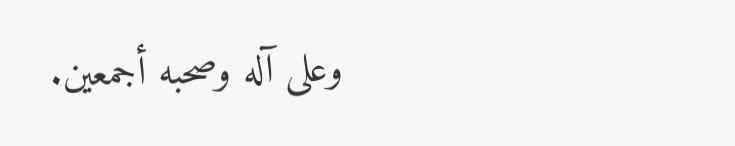وعلى آله وصحبه أجمعين.